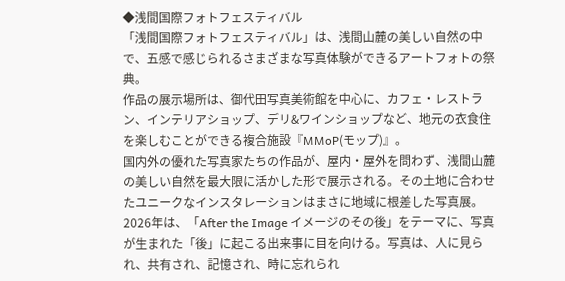◆浅間国際フォトフェスティバル
「浅間国際フォトフェスティバル」は、浅間山麓の美しい自然の中で、五感で感じられるさまざまな写真体験ができるアートフォトの祭典。
作品の展示場所は、御代田写真美術館を中心に、カフェ・レストラン、インテリアショップ、デリ&ワインショップなど、地元の衣食住を楽しむことができる複合施設『MMoP(モップ)』。
国内外の優れた写真家たちの作品が、屋内・屋外を問わず、浅間山麓の美しい自然を最大限に活かした形で展示される。その土地に合わせたユニークなインスタレーションはまさに地域に根差した写真展。
2026年は、「After the Image イメージのその後」をテーマに、写真が生まれた「後」に起こる出来事に目を向ける。写真は、人に見られ、共有され、記憶され、時に忘れられ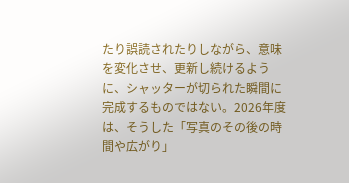たり誤読されたりしながら、意味を変化させ、更新し続けるように、シャッターが切られた瞬間に完成するものではない。2026年度は、そうした「写真のその後の時間や広がり」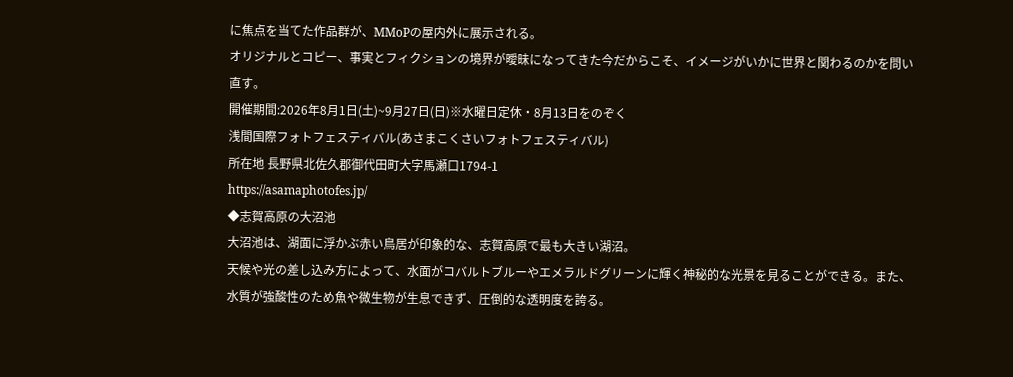に焦点を当てた作品群が、MMoPの屋内外に展示される。
オリジナルとコピー、事実とフィクションの境界が曖昧になってきた今だからこそ、イメージがいかに世界と関わるのかを問い直す。
開催期間:2026年8月1日(土)~9月27日(日)※水曜日定休・8月13日をのぞく
浅間国際フォトフェスティバル(あさまこくさいフォトフェスティバル)
所在地 長野県北佐久郡御代田町大字馬瀬口1794-1
https://asamaphotofes.jp/
◆志賀高原の大沼池
大沼池は、湖面に浮かぶ赤い鳥居が印象的な、志賀高原で最も大きい湖沼。
天候や光の差し込み方によって、水面がコバルトブルーやエメラルドグリーンに輝く神秘的な光景を見ることができる。また、水質が強酸性のため魚や微生物が生息できず、圧倒的な透明度を誇る。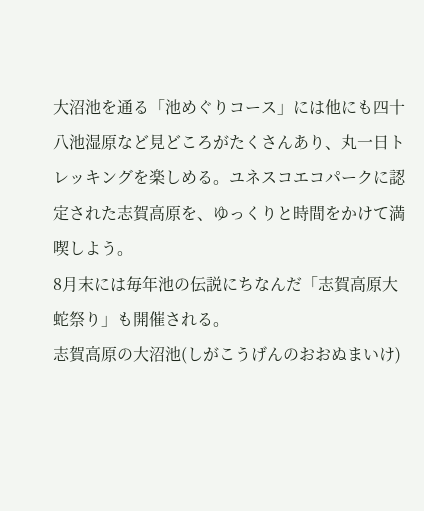大沼池を通る「池めぐりコース」には他にも四十八池湿原など見どころがたくさんあり、丸一日トレッキングを楽しめる。ユネスコエコパークに認定された志賀高原を、ゆっくりと時間をかけて満喫しよう。
8月末には毎年池の伝説にちなんだ「志賀高原大蛇祭り」も開催される。
志賀高原の大沼池(しがこうげんのおおぬまいけ)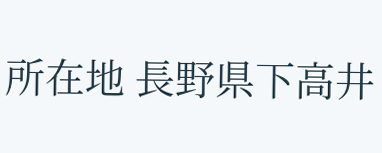所在地 長野県下高井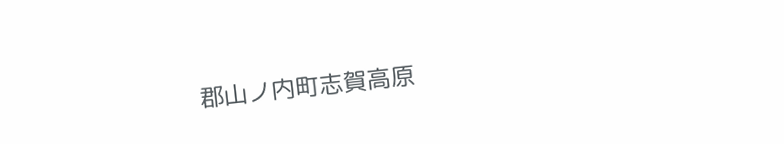郡山ノ内町志賀高原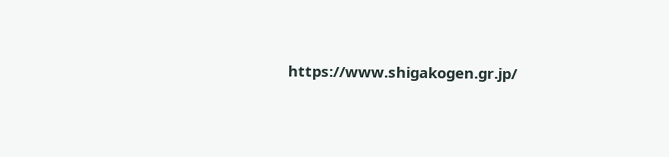https://www.shigakogen.gr.jp/